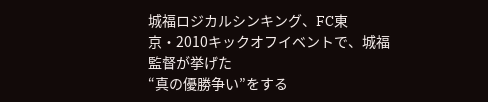城福ロジカルシンキング、FC東京・2010キックオフイベントで、城福監督が挙げた
“真の優勝争い”をする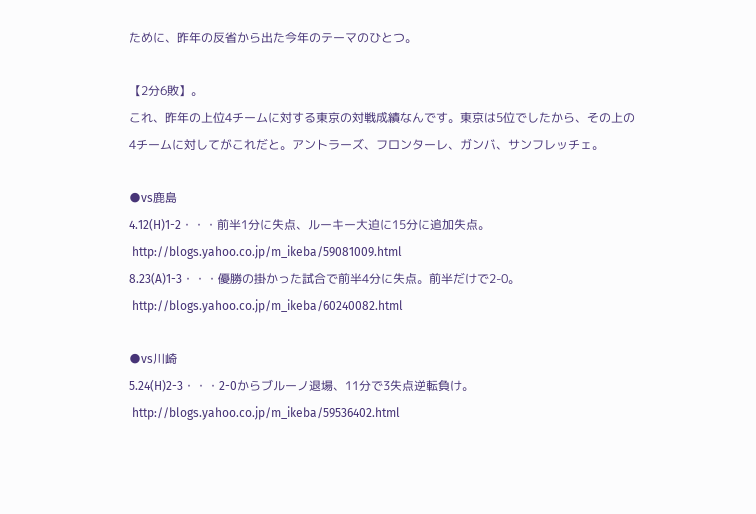ために、昨年の反省から出た今年のテーマのひとつ。

【2分6敗】。
これ、昨年の上位4チームに対する東京の対戦成績なんです。東京は5位でしたから、その上の
4チームに対してがこれだと。アントラーズ、フロンターレ、ガンバ、サンフレッチェ。

●vs鹿島
4.12(H)1-2・・・前半1分に失点、ルーキー大迫に15分に追加失点。
 http://blogs.yahoo.co.jp/m_ikeba/59081009.html
8.23(A)1-3・・・優勝の掛かった試合で前半4分に失点。前半だけで2-0。
 http://blogs.yahoo.co.jp/m_ikeba/60240082.html

●vs川崎
5.24(H)2-3・・・2-0からブルーノ退場、11分で3失点逆転負け。
 http://blogs.yahoo.co.jp/m_ikeba/59536402.html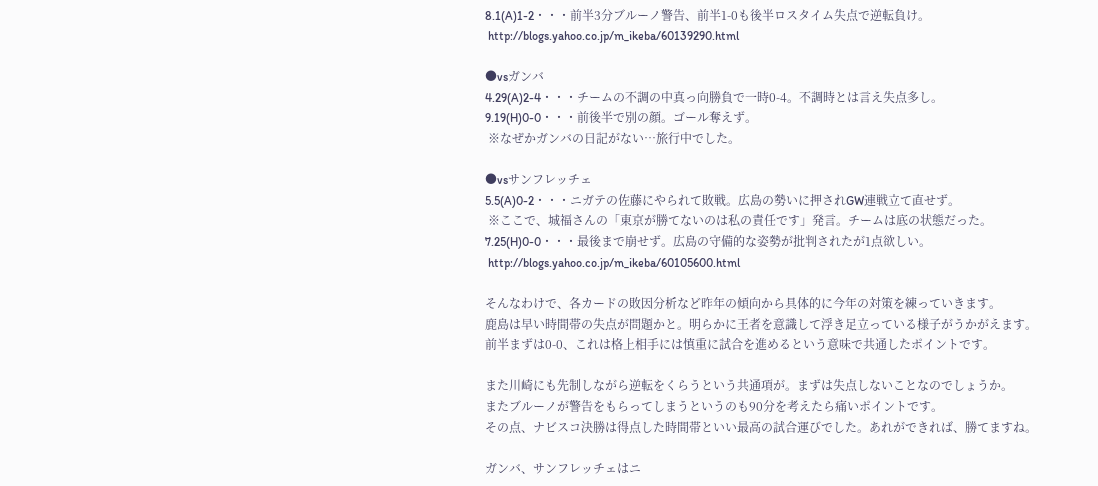8.1(A)1-2・・・前半3分ブルーノ警告、前半1-0も後半ロスタイム失点で逆転負け。
 http://blogs.yahoo.co.jp/m_ikeba/60139290.html

●vsガンバ
4.29(A)2-4・・・チームの不調の中真っ向勝負で一時0-4。不調時とは言え失点多し。
9.19(H)0-0・・・前後半で別の顔。ゴール奪えず。
 ※なぜかガンバの日記がない…旅行中でした。

●vsサンフレッチェ
5.5(A)0-2・・・ニガテの佐藤にやられて敗戦。広島の勢いに押されGW連戦立て直せず。
 ※ここで、城福さんの「東京が勝てないのは私の責任です」発言。チームは底の状態だった。
7.25(H)0-0・・・最後まで崩せず。広島の守備的な姿勢が批判されたが1点欲しい。
 http://blogs.yahoo.co.jp/m_ikeba/60105600.html

そんなわけで、各カードの敗因分析など昨年の傾向から具体的に今年の対策を練っていきます。
鹿島は早い時間帯の失点が問題かと。明らかに王者を意識して浮き足立っている様子がうかがえます。
前半まずは0-0、これは格上相手には慎重に試合を進めるという意味で共通したポイントです。

また川崎にも先制しながら逆転をくらうという共通項が。まずは失点しないことなのでしょうか。
またブルーノが警告をもらってしまうというのも90分を考えたら痛いポイントです。
その点、ナビスコ決勝は得点した時間帯といい最高の試合運びでした。あれができれば、勝てますね。

ガンバ、サンフレッチェはニ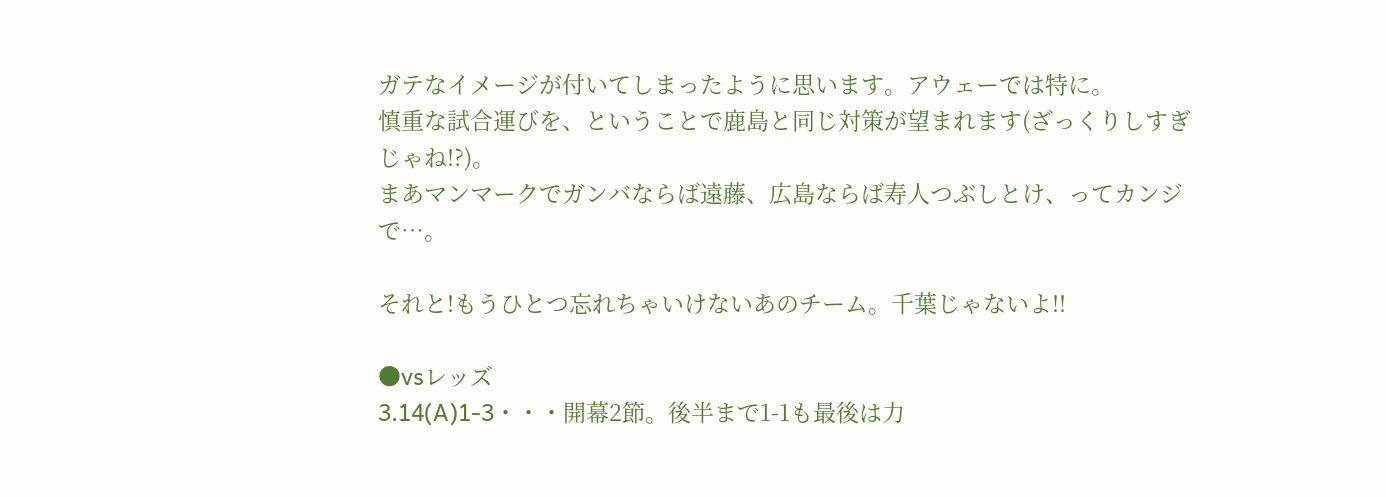ガテなイメージが付いてしまったように思います。アウェーでは特に。
慎重な試合運びを、ということで鹿島と同じ対策が望まれます(ざっくりしすぎじゃね!?)。
まあマンマークでガンバならば遠藤、広島ならば寿人つぶしとけ、ってカンジで…。

それと!もうひとつ忘れちゃいけないあのチーム。千葉じゃないよ!!

●vsレッズ
3.14(A)1-3・・・開幕2節。後半まで1-1も最後は力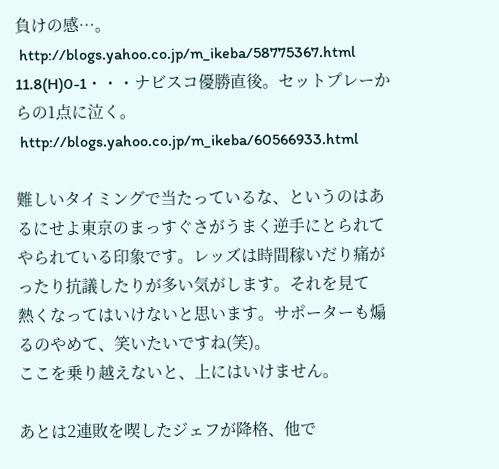負けの感…。
 http://blogs.yahoo.co.jp/m_ikeba/58775367.html
11.8(H)0-1・・・ナビスコ優勝直後。セットプレーからの1点に泣く。
 http://blogs.yahoo.co.jp/m_ikeba/60566933.html

難しいタイミングで当たっているな、というのはあるにせよ東京のまっすぐさがうまく逆手にとられて
やられている印象です。レッズは時間稼いだり痛がったり抗議したりが多い気がします。それを見て
熱くなってはいけないと思います。サポーターも煽るのやめて、笑いたいですね(笑)。
ここを乗り越えないと、上にはいけません。

あとは2連敗を喫したジェフが降格、他で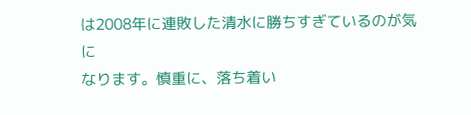は2008年に連敗した清水に勝ちすぎているのが気に
なります。慎重に、落ち着い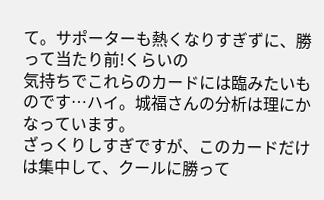て。サポーターも熱くなりすぎずに、勝って当たり前!くらいの
気持ちでこれらのカードには臨みたいものです…ハイ。城福さんの分析は理にかなっています。
ざっくりしすぎですが、このカードだけは集中して、クールに勝って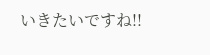いきたいですね!!